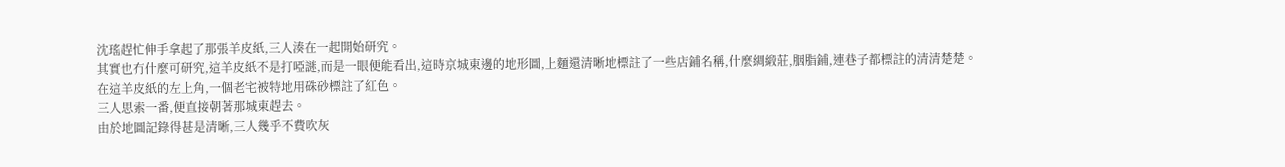沈瑤趕忙伸手拿起了那張羊皮紙,三人湊在一起開始研究。
其實也冇什麼可研究,這羊皮紙不是打啞謎,而是一眼便能看出,這時京城東邊的地形圖,上麵還清晰地標註了一些店鋪名稱,什麼綢緞莊,胭脂鋪,連巷子都標註的清清楚楚。
在這羊皮紙的左上角,一個老宅被特地用硃砂標註了紅色。
三人思索一番,便直接朝著那城東趕去。
由於地圖記錄得甚是清晰,三人幾乎不費吹灰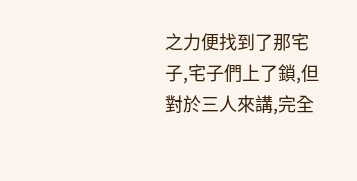之力便找到了那宅子,宅子們上了鎖,但對於三人來講,完全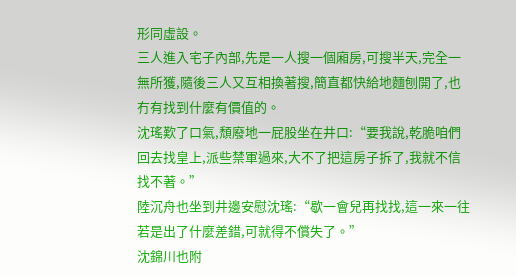形同虛設。
三人進入宅子內部,先是一人搜一個廂房,可搜半天,完全一無所獲,隨後三人又互相換著搜,簡直都快給地麵刨開了,也冇有找到什麼有價值的。
沈瑤歎了口氣,頹廢地一屁股坐在井口:“要我說,乾脆咱們回去找皇上,派些禁軍過來,大不了把這房子拆了,我就不信找不著。”
陸沉舟也坐到井邊安慰沈瑤:“歇一會兒再找找,這一來一往若是出了什麼差錯,可就得不償失了。”
沈錦川也附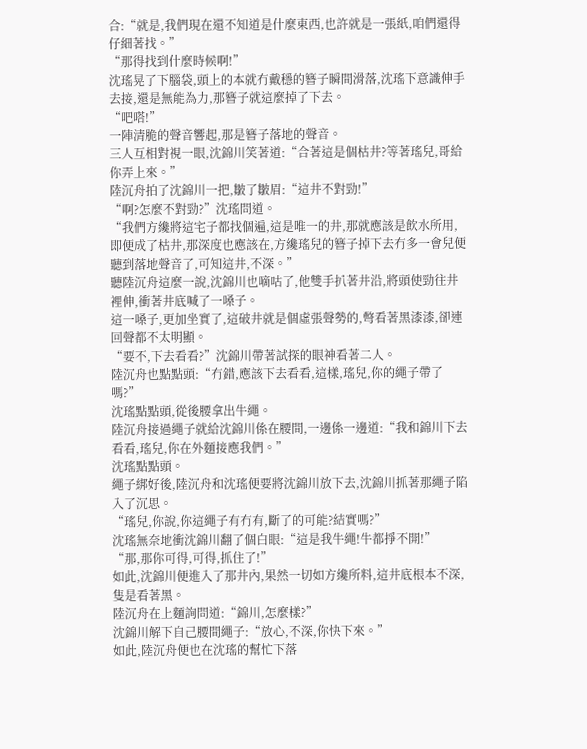合:“就是,我們現在還不知道是什麼東西,也許就是一張紙,咱們還得仔細著找。”
“那得找到什麼時候啊!”
沈瑤晃了下腦袋,頭上的本就冇戴穩的簪子瞬間滑落,沈瑤下意識伸手去接,還是無能為力,那簪子就這麼掉了下去。
“吧嗒!”
一陣清脆的聲音響起,那是簪子落地的聲音。
三人互相對視一眼,沈錦川笑著道:“合著這是個枯井?等著瑤兒,哥給你弄上來。”
陸沉舟拍了沈錦川一把,皺了皺眉:“這井不對勁!”
“啊?怎麼不對勁?”沈瑤問道。
“我們方纔將這宅子都找個遍,這是唯一的井,那就應該是飲水所用,即便成了枯井,那深度也應該在,方纔瑤兒的簪子掉下去冇多一會兒便聽到落地聲音了,可知這井,不深。”
聽陸沉舟這麼一說,沈錦川也嘀咕了,他雙手扒著井沿,將頭使勁往井裡伸,衝著井底喊了一嗓子。
這一嗓子,更加坐實了,這破井就是個虛張聲勢的,彆看著黑漆漆,卻連回聲都不太明顯。
“要不,下去看看?”沈錦川帶著試探的眼神看著二人。
陸沉舟也點點頭:“冇錯,應該下去看看,這樣,瑤兒,你的繩子帶了嗎?”
沈瑤點點頭,從後腰拿出牛繩。
陸沉舟接過繩子就給沈錦川係在腰間,一邊係一邊道:“我和錦川下去看看,瑤兒,你在外麵接應我們。”
沈瑤點點頭。
繩子綁好後,陸沉舟和沈瑤便要將沈錦川放下去,沈錦川抓著那繩子陷入了沉思。
“瑤兒,你說,你這繩子有冇有,斷了的可能?結實嗎?”
沈瑤無奈地衝沈錦川翻了個白眼:“這是我牛繩!牛都掙不開!”
“那,那你可得,可得,抓住了!”
如此,沈錦川便進入了那井內,果然一切如方纔所料,這井底根本不深,隻是看著黑。
陸沉舟在上麵詢問道:“錦川,怎麼樣?”
沈錦川解下自己腰間繩子:“放心,不深,你快下來。”
如此,陸沉舟便也在沈瑤的幫忙下落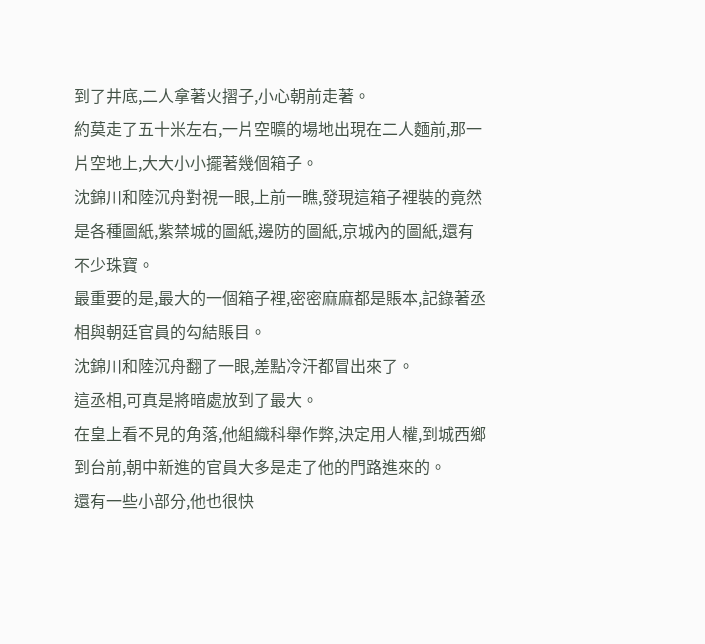到了井底,二人拿著火摺子,小心朝前走著。
約莫走了五十米左右,一片空曠的場地出現在二人麵前,那一片空地上,大大小小擺著幾個箱子。
沈錦川和陸沉舟對視一眼,上前一瞧,發現這箱子裡裝的竟然是各種圖紙,紫禁城的圖紙,邊防的圖紙,京城內的圖紙,還有不少珠寶。
最重要的是,最大的一個箱子裡,密密麻麻都是賬本,記錄著丞相與朝廷官員的勾結賬目。
沈錦川和陸沉舟翻了一眼,差點冷汗都冒出來了。
這丞相,可真是將暗處放到了最大。
在皇上看不見的角落,他組織科舉作弊,決定用人權,到城西鄉到台前,朝中新進的官員大多是走了他的門路進來的。
還有一些小部分,他也很快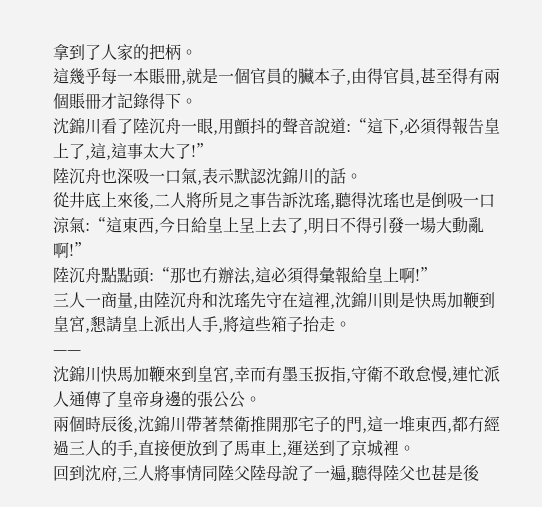拿到了人家的把柄。
這幾乎每一本賬冊,就是一個官員的臟本子,由得官員,甚至得有兩個賬冊才記錄得下。
沈錦川看了陸沉舟一眼,用顫抖的聲音說道:“這下,必須得報告皇上了,這,這事太大了!”
陸沉舟也深吸一口氣,表示默認沈錦川的話。
從井底上來後,二人將所見之事告訴沈瑤,聽得沈瑤也是倒吸一口涼氣:“這東西,今日給皇上呈上去了,明日不得引發一場大動亂啊!”
陸沉舟點點頭:“那也冇辦法,這必須得彙報給皇上啊!”
三人一商量,由陸沉舟和沈瑤先守在這裡,沈錦川則是快馬加鞭到皇宮,懇請皇上派出人手,將這些箱子抬走。
——
沈錦川快馬加鞭來到皇宮,幸而有墨玉扳指,守衛不敢怠慢,連忙派人通傳了皇帝身邊的張公公。
兩個時辰後,沈錦川帶著禁衛推開那宅子的門,這一堆東西,都冇經過三人的手,直接便放到了馬車上,運送到了京城裡。
回到沈府,三人將事情同陸父陸母說了一遍,聽得陸父也甚是後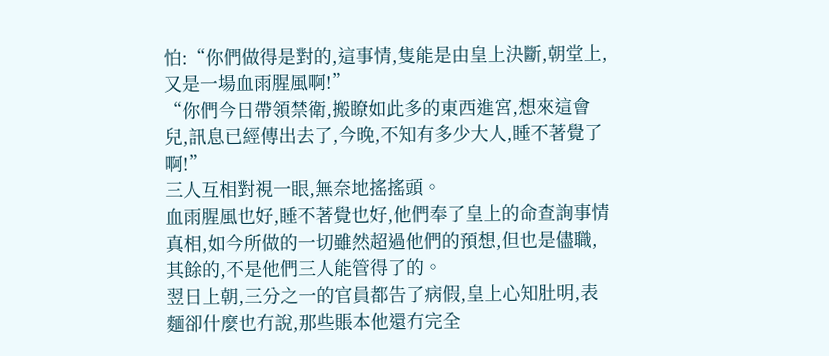怕:“你們做得是對的,這事情,隻能是由皇上決斷,朝堂上,又是一場血雨腥風啊!”
“你們今日帶領禁衛,搬瞭如此多的東西進宮,想來這會兒,訊息已經傳出去了,今晚,不知有多少大人,睡不著覺了啊!”
三人互相對視一眼,無奈地搖搖頭。
血雨腥風也好,睡不著覺也好,他們奉了皇上的命查詢事情真相,如今所做的一切雖然超過他們的預想,但也是儘職,其餘的,不是他們三人能管得了的。
翌日上朝,三分之一的官員都告了病假,皇上心知肚明,表麵卻什麼也冇說,那些賬本他還冇完全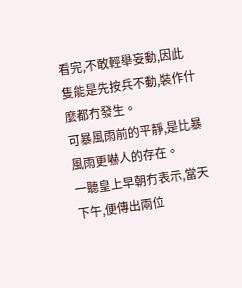看完,不敢輕舉妄動,因此隻能是先按兵不動,裝作什麼都冇發生。
可暴風雨前的平靜,是比暴風雨更嚇人的存在。
一聽皇上早朝冇表示,當天下午,便傳出兩位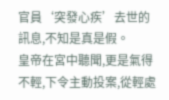官員‘突發心疾’去世的訊息,不知是真是假。
皇帝在宮中聽聞,更是氣得不輕,下令主動投案,從輕處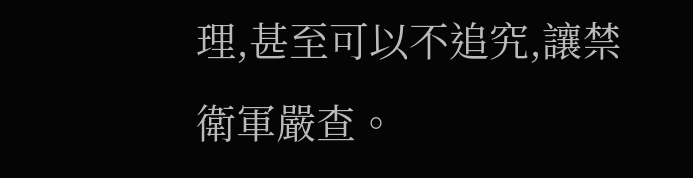理,甚至可以不追究,讓禁衛軍嚴查。